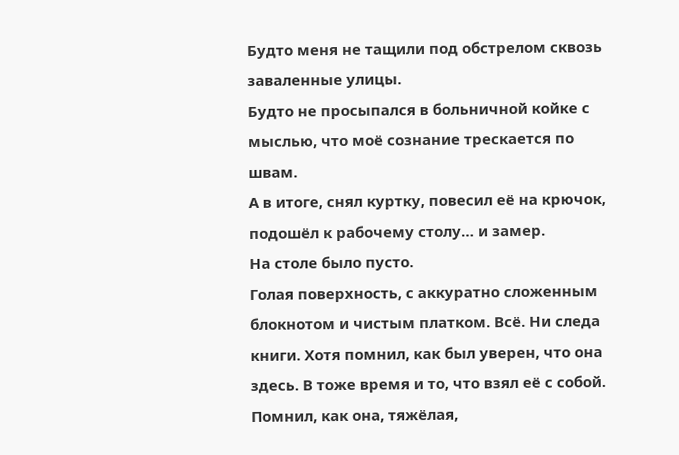Будто меня не тащили под обстрелом сквозь заваленные улицы.
Будто не просыпался в больничной койке с мыслью, что моё сознание трескается по швам.
А в итоге, снял куртку, повесил её на крючок, подошёл к рабочему столу… и замер.
На столе было пусто.
Голая поверхность, с аккуратно сложенным блокнотом и чистым платком. Всё. Ни следа книги. Хотя помнил, как был уверен, что она здесь. В тоже время и то, что взял её с собой. Помнил, как она, тяжёлая,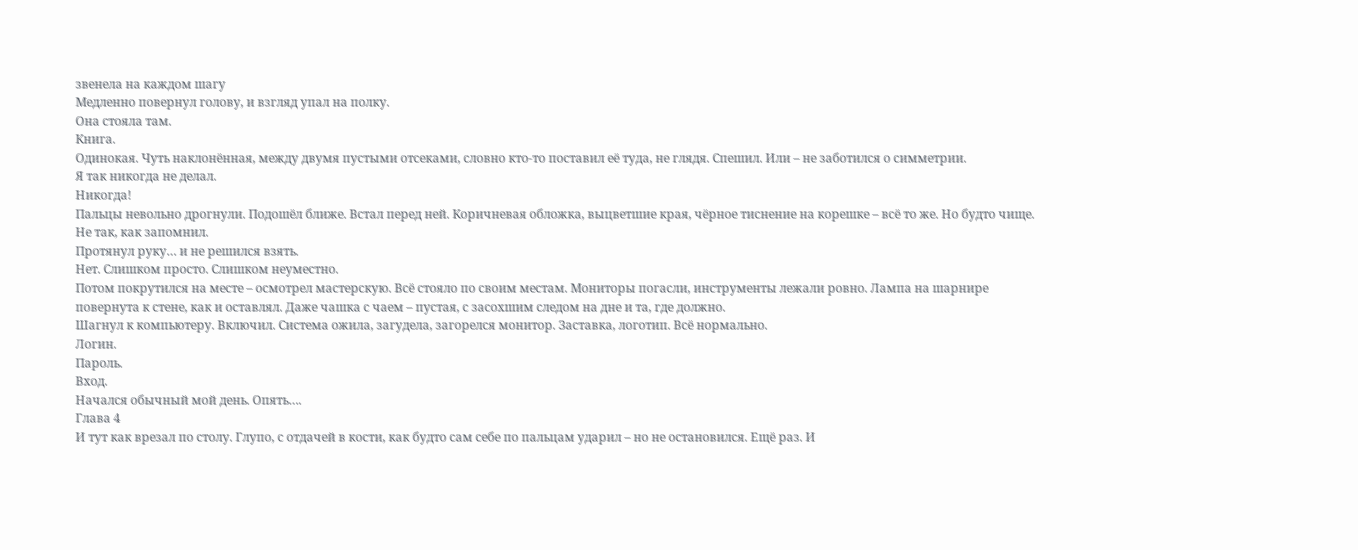звенела на каждом шагу
Медленно повернул голову, и взгляд упал на полку.
Она стояла там.
Книга.
Одинокая. Чуть наклонённая, между двумя пустыми отсеками, словно кто-то поставил её туда, не глядя. Спешил. Или – не заботился о симметрии.
Я так никогда не делал.
Никогда!
Пальцы невольно дрогнули. Подошёл ближе. Встал перед ней. Коричневая обложка, выцветшие края, чёрное тиснение на корешке – всё то же. Но будто чище. Не так, как запомнил.
Протянул руку… и не решился взять.
Нет. Слишком просто. Слишком неуместно.
Потом покрутился на месте – осмотрел мастерскую. Всё стояло по своим местам. Мониторы погасли, инструменты лежали ровно. Лампа на шарнире повернута к стене, как и оставлял. Даже чашка с чаем – пустая, с засохшим следом на дне и та, где должно.
Шагнул к компьютеру. Включил. Система ожила, загудела, загорелся монитор. Заставка, логотип. Всё нормально.
Логин.
Пароль.
Вход.
Начался обычный мой день. Опять….
Глава 4
И тут как врезал по столу. Глупо, с отдачей в кости, как будто сам себе по пальцам ударил – но не остановился. Ещё раз. И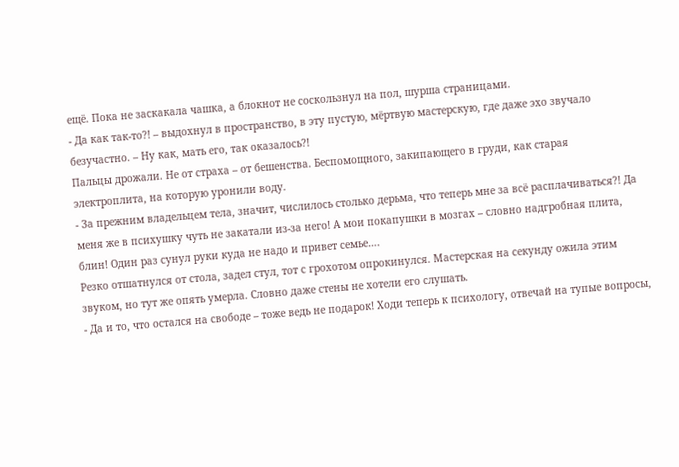ещё. Пока не заскакала чашка, а блокнот не соскользнул на пол, шурша страницами.
- Да как так-то?! – выдохнул в пространство, в эту пустую, мёртвую мастерскую, где даже эхо звучало безучастно. – Ну как, мать его, так оказалось?!
Пальцы дрожали. Не от страха – от бешенства. Беспомощного, закипающего в груди, как старая электроплита, на которую уронили воду.
- За прежним владельцем тела, значит, числилось столько дерьма, что теперь мне за всё расплачиваться?! Да меня же в психушку чуть не закатали из-за него! А мои покапушки в мозгах – словно надгробная плита, блин! Один раз сунул руки куда не надо и привет семье….
Резко отшатнулся от стола, задел стул, тот с грохотом опрокинулся. Мастерская на секунду ожила этим звуком, но тут же опять умерла. Словно даже стены не хотели его слушать.
- Да и то, что остался на свободе – тоже ведь не подарок! Ходи теперь к психологу, отвечай на тупые вопросы,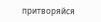притворяйся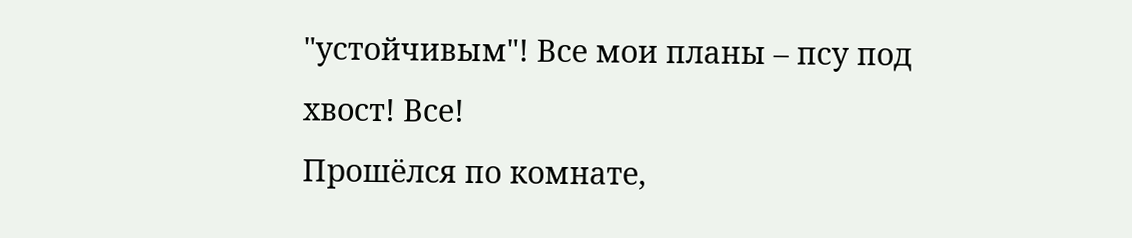"устойчивым"! Все мои планы – псу под хвост! Все!
Прошёлся по комнате,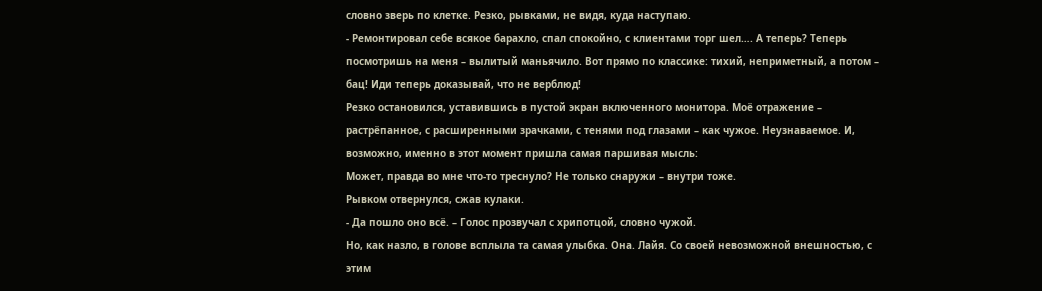словно зверь по клетке. Резко, рывками, не видя, куда наступаю.
- Ремонтировал себе всякое барахло, спал спокойно, с клиентами торг шел…. А теперь? Теперь посмотришь на меня – вылитый маньячило. Вот прямо по классике: тихий, неприметный, а потом – бац! Иди теперь доказывай, что не верблюд!
Резко остановился, уставившись в пустой экран включенного монитора. Моё отражение – растрёпанное, с расширенными зрачками, с тенями под глазами – как чужое. Неузнаваемое. И, возможно, именно в этот момент пришла самая паршивая мысль:
Может, правда во мне что-то треснуло? Не только снаружи – внутри тоже.
Рывком отвернулся, сжав кулаки.
- Да пошло оно всё. – Голос прозвучал с хрипотцой, словно чужой.
Но, как назло, в голове всплыла та самая улыбка. Она. Лайя. Со своей невозможной внешностью, с этим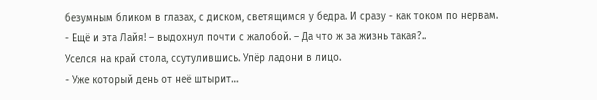безумным бликом в глазах, с диском, светящимся у бедра. И сразу - как током по нервам.
- Ещё и эта Лайя! – выдохнул почти с жалобой. – Да что ж за жизнь такая?..
Уселся на край стола, ссутулившись. Упёр ладони в лицо.
- Уже который день от неё штырит…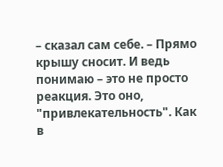– сказал сам себе. – Прямо крышу сносит. И ведь понимаю – это не просто реакция. Это оно, "привлекательность". Как в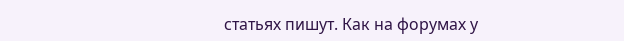статьях пишут. Как на форумах у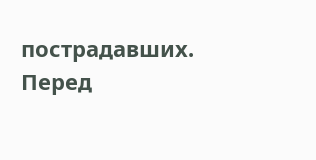пострадавших.
Перед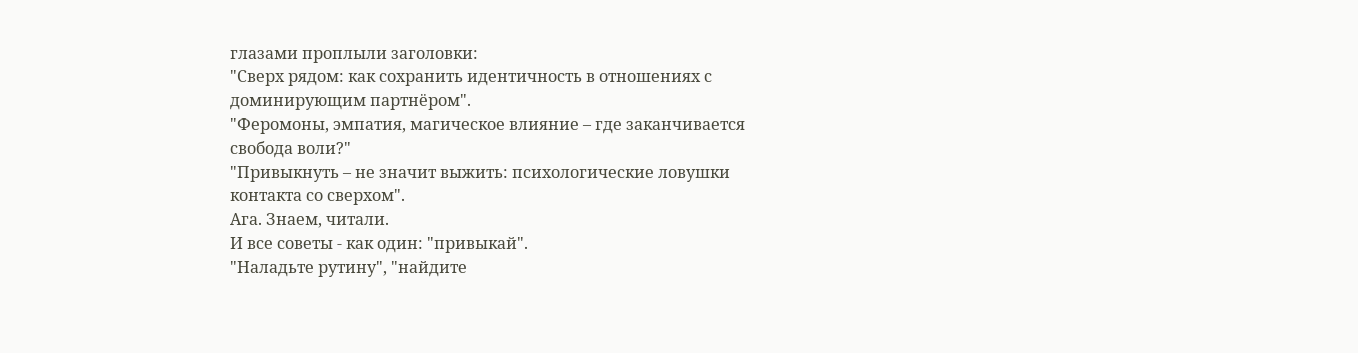глазами проплыли заголовки:
"Сверх рядом: как сохранить идентичность в отношениях с доминирующим партнёром".
"Феромоны, эмпатия, магическое влияние – где заканчивается свобода воли?"
"Привыкнуть – не значит выжить: психологические ловушки контакта со сверхом".
Ага. Знаем, читали.
И все советы - как один: "привыкай".
"Наладьте рутину", "найдите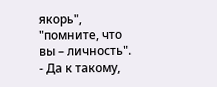якорь", "помните, что вы – личность".
- Да к такому,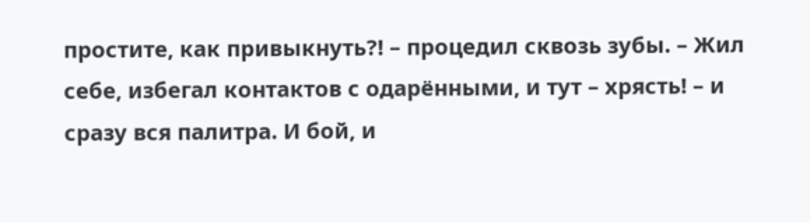простите, как привыкнуть?! – процедил сквозь зубы. – Жил себе, избегал контактов с одарёнными, и тут – хрясть! – и сразу вся палитра. И бой, и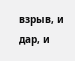взрыв, и дар, и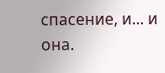спасение, и... и она.